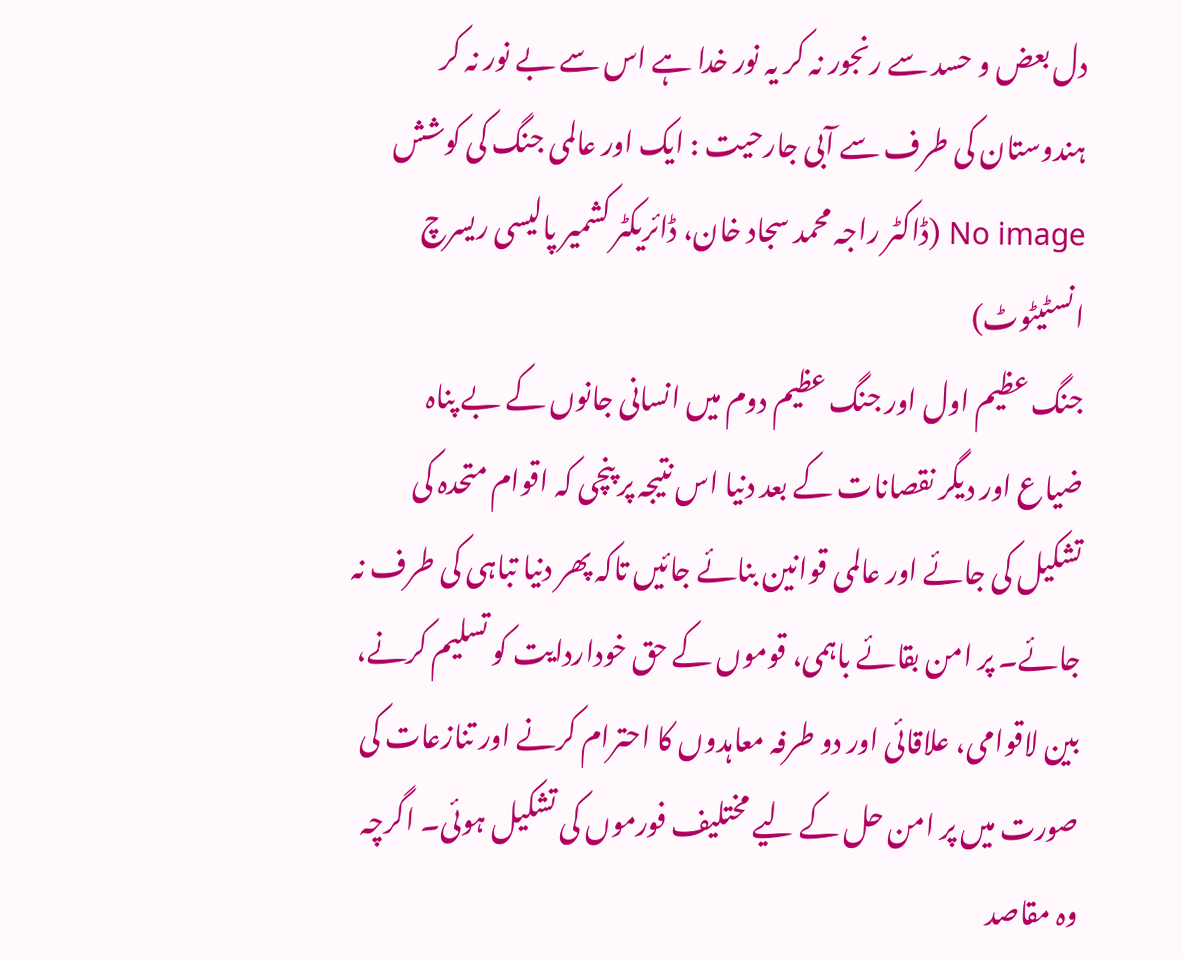دل بعض و حسد سے رنجور نہ کر یہ نور خدا ہے اس سے بے نور نہ کر
ہندوستان کی طرف سے آبی جارحیت : ایک اور عالمی جنگ کی کوشش
No image (ڈاکٹر راجہ محمد سجاد خان، ڈائریکٹر کشمیر پالیسی ریسرچ انسٹیٹوٹ)
جنگ عظیم اول اور جنگ عظیم دوم میں انسانی جانوں کے بے پناہ ضیاع اور دیگر نقصانات کے بعد دنیا اس نتیجہ پر پنچی کہ اقوام متحدہ کی تشکیل کی جائے اور عالمی قوانین بنائے جائیں تاکہ پھر دنیا تباہی کی طرف نہ جائے۔ پر امن بقائے باہمی، قوموں کے حق خوداردایت کو تسلیم کرنے، بین لاقوامی، علاقائی اور دو طرفہ معاہدوں کا احترام کرنے اور تنازعات کی صورت میں پر امن حل کے لیے مختلیف فورموں کی تشکیل ہوئی۔ اگرچہ وہ مقاصد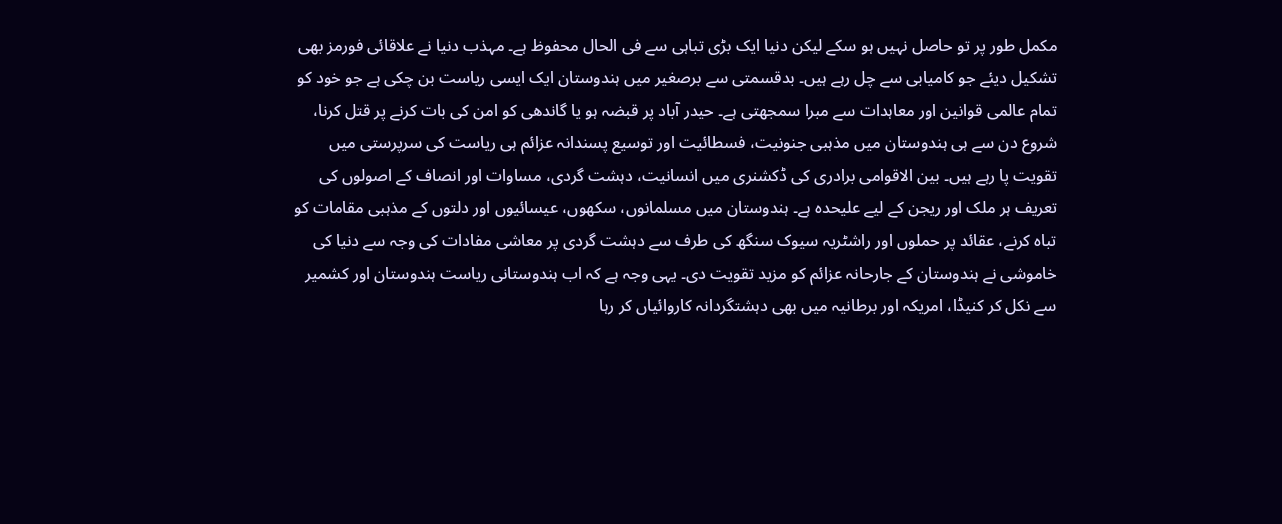مکمل طور پر تو حاصل نہیں ہو سکے لیکن دنیا ایک بڑی تباہی سے فی الحال محفوظ ہے۔ مہذب دنیا نے علاقائی فورمز بھی تشکیل دیئے جو کامیابی سے چل رہے ہیں۔ بدقسمتی سے برصغیر میں ہندوستان ایک ایسی ریاست بن چکی ہے جو خود کو تمام عالمی قوانین اور معاہدات سے مبرا سمجھتی ہے۔ حیدر آباد پر قبضہ ہو یا گاندھی کو امن کی بات کرنے پر قتل کرنا، شروع دن سے ہی ہندوستان میں مذہبی جنونیت، فسطائیت اور توسیع پسندانہ عزائم ہی ریاست کی سرپرستی میں تقویت پا رہے ہیں۔ بین الاقوامی برادری کی ڈکشنری میں انسانیت، دہشت گردی، مساوات اور انصاف کے اصولوں کی تعریف ہر ملک اور ریجن کے لیے علیحدہ ہے۔ ہندوستان میں مسلمانوں، سکھوں، عیسائیوں اور دلتوں کے مذہبی مقامات کو تباہ کرنے، عقائد پر حملوں اور راشٹریہ سیوک سنگھ کی طرف سے دہشت گردی پر معاشی مفادات کی وجہ سے دنیا کی خاموشی نے ہندوستان کے جارحانہ عزائم کو مزید تقویت دی۔ یہی وجہ ہے کہ اب ہندوستانی ریاست ہندوستان اور کشمیر سے نکل کر کنیڈا، امریکہ اور برطانیہ میں بھی دہشتگردانہ کاروائیاں کر رہا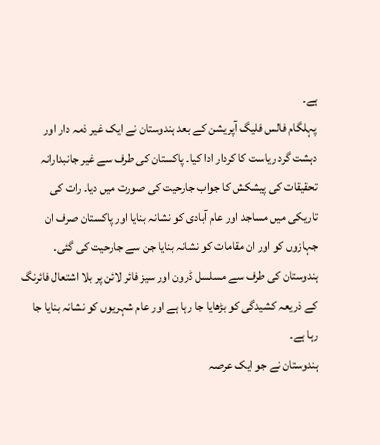ہے۔
پہلگام فالس فلیگ آپریشن کے بعد ہندوستان نے ایک غیر ذمہ دار اور دہشت گرد ریاست کا کردار ادا کیا۔ پاکستان کی طرف سے غیر جانبدارانہ تحقیقات کی پیشکش کا جواب جارحیت کی صورت میں دیا۔ رات کی تاریکی میں مساجد اور عام آبادی کو نشانہ بنایا اور پاکستان صرف ان جہازوں کو اور ان مقامات کو نشانہ بنایا جن سے جارحیت کی گئی۔ ہندوستان کی طرف سے مسلسل ڈرون اور سیز فائر لائن پر بلا اشتعال فائرنگ کے ذریعہ کشیدگی کو بڑھایا جا رہا ہے اور عام شہریوں کو نشانہ بنایا جا رہا ہے۔
ہندوستان نے جو ایک عرصہ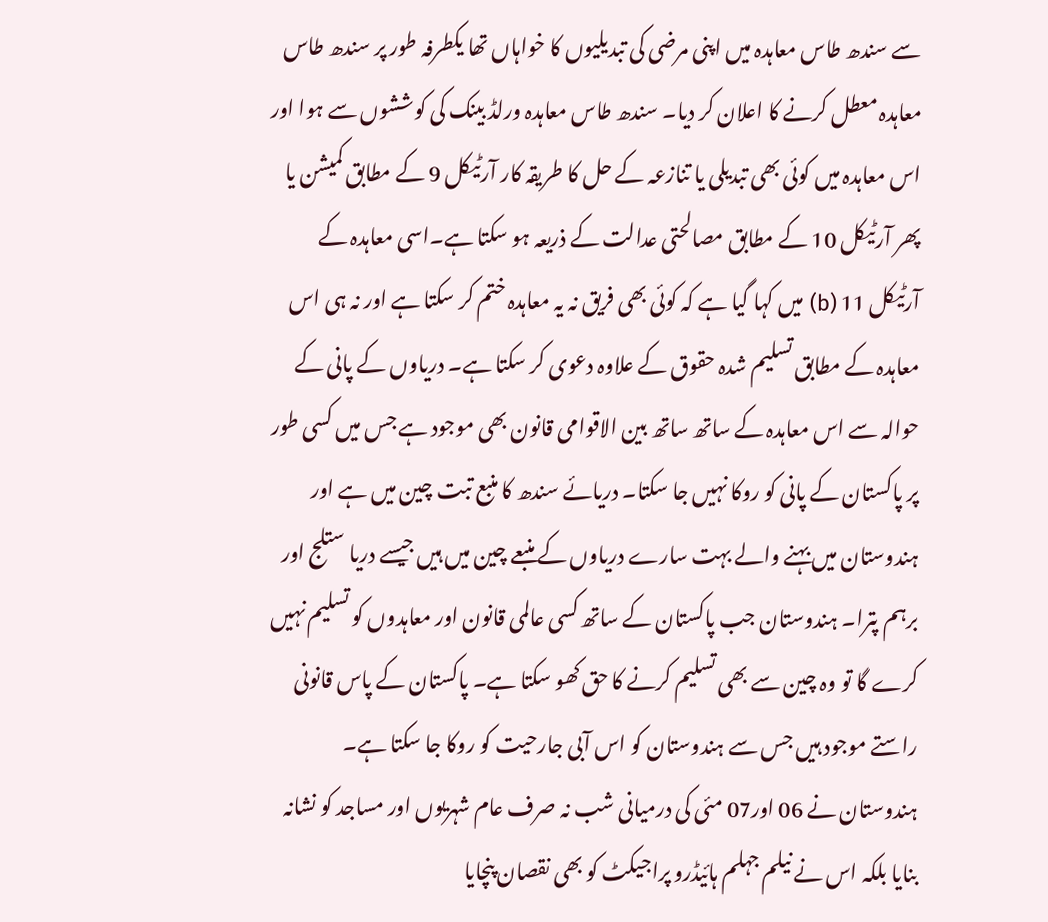سے سندھ طاس معاہدہ میں اپنی مرضی کی تبدیلیوں کا خواہاں تھا یکطرفہ طور پر سندھ طاس معاہدہ معطل کرنے کا اعلان کر دیا۔ سندھ طاس معاہدہ ورلڈ بینک کی کوششوں سے ہوا اور اس معاہدہ میں کوئی بھی تبدیلی یا تنازعہ کے حل کا طریقہ کار آرٹیکل 9 کے مطابق کمیشن یا پھر آرٹیکل 10 کے مطابق مصالحتی عدالت کے ذریعہ ہو سکتا ہے۔اسی معاہدہ کے آرٹیکل 11 (b) میں کہا گیا ہے کہ کوئی بھی فریق نہ یہ معاہدہ ختم کر سکتا ہے اور نہ ہی اس معاہدہ کے مطابق تسلیم شدہ حقوق کے علاوہ دعوی کر سکتا ہے۔ دریاوں کے پانی کے حوالہ سے اس معاہدہ کے ساتھ ساتھ بین الاقوامی قانون بھی موجود ہے جس میں کسی طور پر پاکستان کے پانی کو روکا نہیں جا سکتا۔ دریائے سندھ کا منبع تبت چین میں ہے اور ہندوستان میں بہنے والے بہت سارے دریاوں کے منبعے چین میں ہیں جیسے دریا ستلج اور برہم پترا۔ ہندوستان جب پاکستان کے ساتھ کسی عالمی قانون اور معاہدوں کو تسلیم نہیں کرے گا تو وہ چین سے بھی تسلیم کرنے کا حق کھو سکتا ہے۔ پاکستان کے پاس قانونی راستے موجود ہیں جس سے ہندوستان کو اس آبی جارحیت کو روکا جا سکتا ہے۔
ہندوستان نے 06 اور07 مئی کی درمیانی شب نہ صرف عام شہریوں اور مساجد کو نشانہ بنایا بلکہ اس نے نیلم جہلم ہائیڈرو پراجیکٹ کو بھی نقصان پنچایا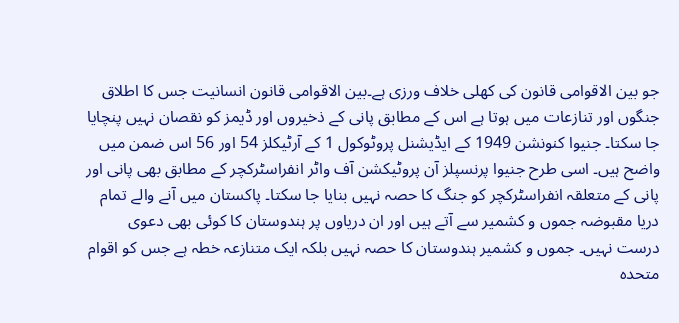جو بین الاقوامی قانون کی کھلی خلاف ورزی ہے۔بین الاقوامی قانون انسانیت جس کا اطلاق جنگوں اور تنازعات میں ہوتا ہے اس کے مطابق پانی کے ذخیروں اور ڈیمز کو نقصان نہیں پنچایا جا سکتا۔ جنیوا کنونشن 1949 کے ایڈیشنل پروٹوکول 1 کے آرٹیکلز 54 اور 56 اس ضمن میں واضح ہیں۔ اسی طرح جنیوا پرنسپلز آن پروٹیکشن آف واٹر انفراسٹرکچر کے مطابق بھی پانی اور پانی کے متعلقہ انفراسٹرکچر کو جنگ کا حصہ نہیں بنایا جا سکتا۔ پاکستان میں آنے والے تمام دریا مقبوضہ جموں و کشمیر سے آتے ہیں اور ان دریاوں پر ہندوستان کا کوئی بھی دعوی درست نہیں۔ جموں و کشمیر ہندوستان کا حصہ نہیں بلکہ ایک متنازعہ خطہ ہے جس کو اقوام متحدہ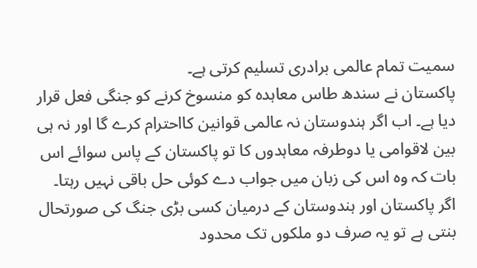سمیت تمام عالمی برادری تسلیم کرتی ہے۔
پاکستان نے سندھ طاس معاہدہ کو منسوخ کرنے کو جنگی فعل قرار دیا ہے۔ اب اگر ہندوستان نہ عالمی قوانین کااحترام کرے گا اور نہ ہی بین لاقوامی یا دوطرفہ معاہدوں کا تو پاکستان کے پاس سوائے اس بات کہ وہ اس کی زبان میں جواب دے کوئی حل باقی نہیں رہتا۔ اگر پاکستان اور ہندوستان کے درمیان کسی بڑی جنگ کی صورتحال بنتی ہے تو یہ صرف دو ملکوں تک محدود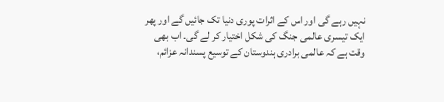نہیں رہے گی اور اس کے اثرات پوری دنیا تک جائیں گے اور پھر ایک تیسری عالمی جنگ کی شکل اختیار کر لے گی۔ اب بھی وقت ہے کہ عالمی برادری ہندوستان کے توسیع پسندانہ عزائم،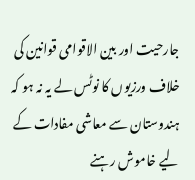جارحیت اور بین الاقوامی قوانین کی خلاف ورزیوں کا نوٹس لے یہ نہ ہو کہ ہندوستان سے معاشی مفادات کے لیے خاموش رہنے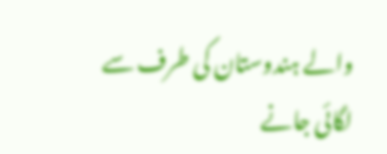والے ہندوستان کی طرف سے لگائی جانے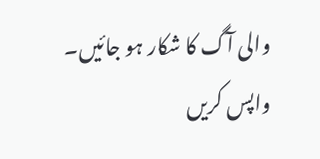والی آگ کا شکار ہو جائیں۔
واپس کریں